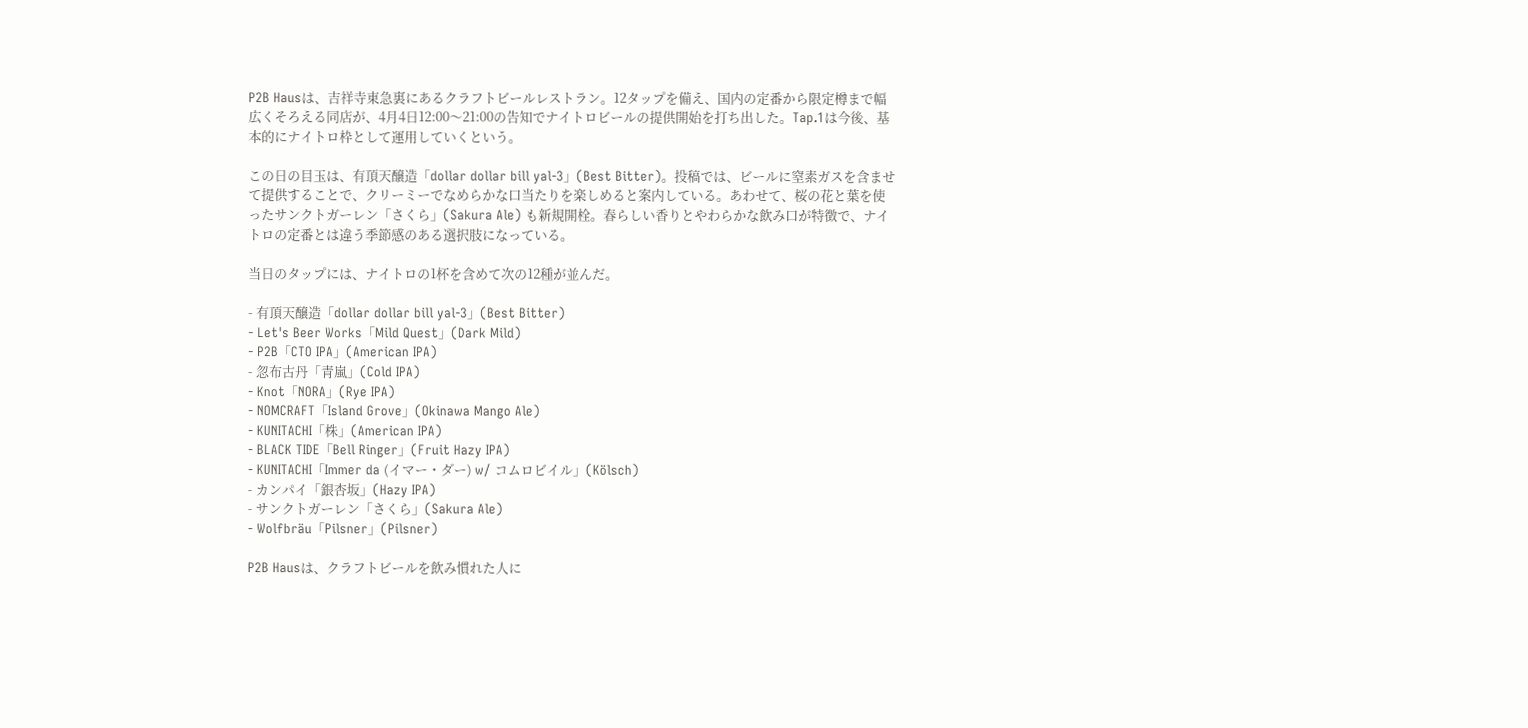P2B Hausは、吉祥寺東急裏にあるクラフトビールレストラン。12タップを備え、国内の定番から限定樽まで幅広くそろえる同店が、4月4日12:00〜21:00の告知でナイトロビールの提供開始を打ち出した。Tap.1は今後、基本的にナイトロ枠として運用していくという。

この日の目玉は、有頂天醸造「dollar dollar bill yal-3」(Best Bitter)。投稿では、ビールに窒素ガスを含ませて提供することで、クリーミーでなめらかな口当たりを楽しめると案内している。あわせて、桜の花と葉を使ったサンクトガーレン「さくら」(Sakura Ale) も新規開栓。春らしい香りとやわらかな飲み口が特徴で、ナイトロの定番とは違う季節感のある選択肢になっている。

当日のタップには、ナイトロの1杯を含めて次の12種が並んだ。

- 有頂天醸造「dollar dollar bill yal-3」(Best Bitter)
- Let's Beer Works「Mild Quest」(Dark Mild)
- P2B「CTO IPA」(American IPA)
- 忽布古丹「青嵐」(Cold IPA)
- Knot「NORA」(Rye IPA)
- NOMCRAFT「Island Grove」(Okinawa Mango Ale)
- KUNITACHI「株」(American IPA)
- BLACK TIDE「Bell Ringer」(Fruit Hazy IPA)
- KUNITACHI「Immer da (イマー・ダー) w/ コムロビイル」(Kölsch)
- カンパイ「銀杏坂」(Hazy IPA)
- サンクトガーレン「さくら」(Sakura Ale)
- Wolfbräu「Pilsner」(Pilsner)

P2B Hausは、クラフトビールを飲み慣れた人に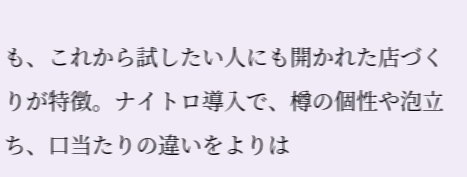も、これから試したい人にも開かれた店づくりが特徴。ナイトロ導入で、樽の個性や泡立ち、口当たりの違いをよりは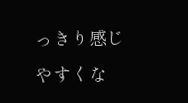っきり感じやすくな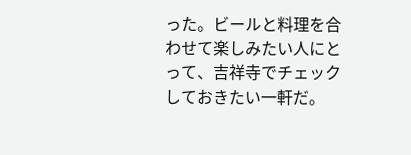った。ビールと料理を合わせて楽しみたい人にとって、吉祥寺でチェックしておきたい一軒だ。